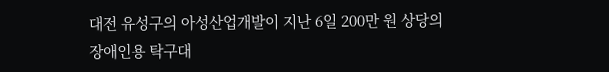대전 유성구의 아성산업개발이 지난 6일 200만 원 상당의 장애인용 탁구대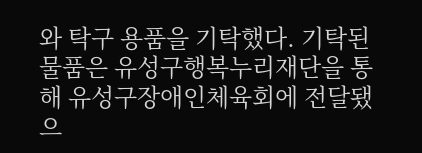와 탁구 용품을 기탁했다. 기탁된 물품은 유성구행복누리재단을 통해 유성구장애인체육회에 전달됐으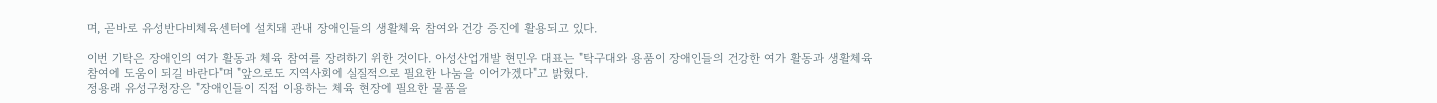며, 곧바로 유성반다비체육센터에 설치돼 관내 장애인들의 생활체육 참여와 건강 증진에 활용되고 있다.

이번 기탁은 장애인의 여가 활동과 체육 참여를 장려하기 위한 것이다. 아성산업개발 현민우 대표는 "탁구대와 용품이 장애인들의 건강한 여가 활동과 생활체육 참여에 도움이 되길 바란다"며 "앞으로도 지역사회에 실질적으로 필요한 나눔을 이어가겠다"고 밝혔다.
정용래 유성구청장은 "장애인들이 직접 이용하는 체육 현장에 필요한 물품을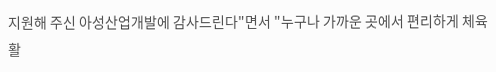지원해 주신 아성산업개발에 감사드린다"면서 "누구나 가까운 곳에서 편리하게 체육활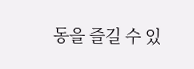동을 즐길 수 있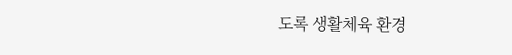도록 생활체육 환경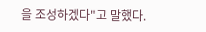을 조성하겠다"고 말했다.